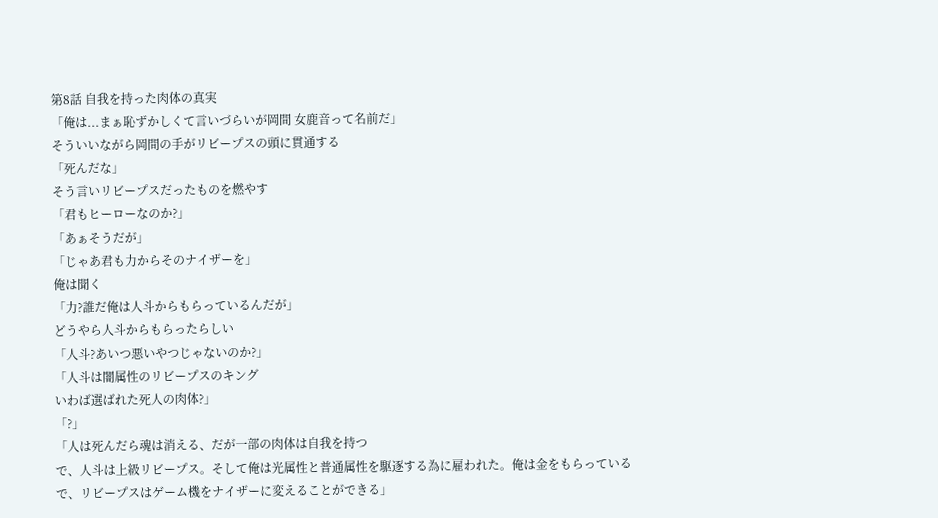第8話 自我を持った肉体の真実
「俺は...まぁ恥ずかしくて言いづらいが岡間 女鹿音って名前だ」
そういいながら岡間の手がリビープスの頭に貫通する
「死んだな」
そう言いリビープスだったものを燃やす
「君もヒーローなのか?」
「あぁそうだが」
「じゃあ君も力からそのナイザーを」
俺は聞く
「力?誰だ俺は人斗からもらっているんだが」
どうやら人斗からもらったらしい
「人斗?あいつ悪いやつじゃないのか?」
「人斗は闇属性のリビープスのキング
いわば選ばれた死人の肉体?」
「?」
「人は死んだら魂は消える、だが一部の肉体は自我を持つ
で、人斗は上級リビープス。そして俺は光属性と普通属性を駆逐する為に雇われた。俺は金をもらっている
で、リビープスはゲーム機をナイザーに変えることができる」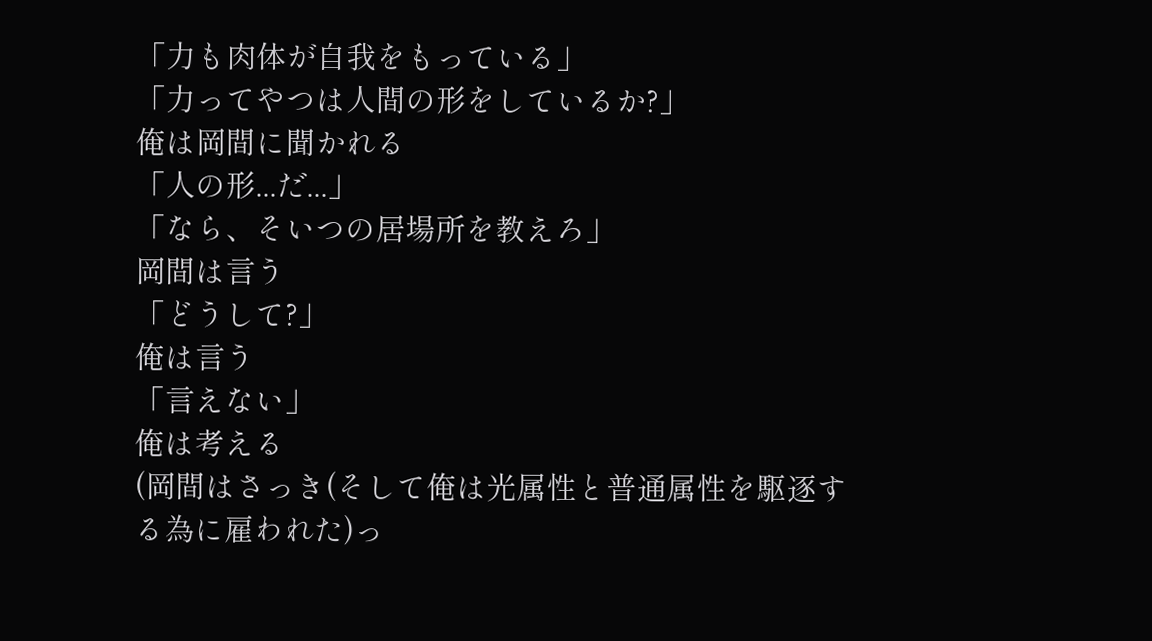「力も肉体が自我をもっている」
「力ってやつは人間の形をしているか?」
俺は岡間に聞かれる
「人の形...だ...」
「なら、そいつの居場所を教えろ」
岡間は言う
「どうして?」
俺は言う
「言えない」
俺は考える
(岡間はさっき(そして俺は光属性と普通属性を駆逐する為に雇われた)っ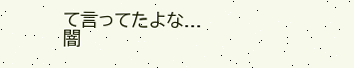て言ってたよな...
闇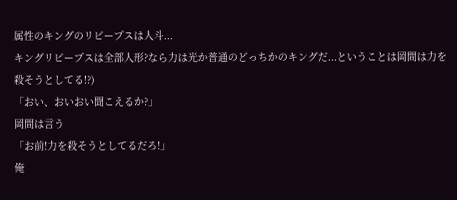属性のキングのリビープスは人斗...
キングリビープスは全部人形?なら力は光か普通のどっちかのキングだ...ということは岡間は力を殺そうとしてる!?)
「おい、おいおい聞こえるか?」
岡間は言う
「お前!力を殺そうとしてるだろ!」
俺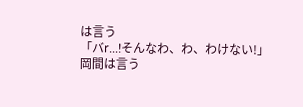は言う
「バr...!そんなわ、わ、わけない!」
岡間は言う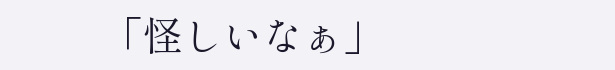「怪しいなぁ」